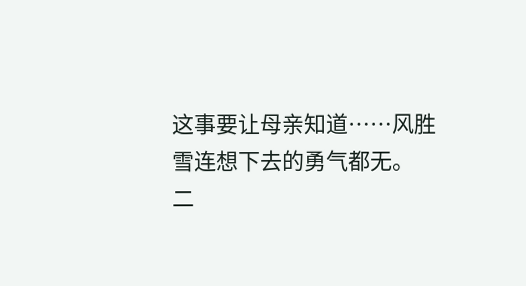这事要让母亲知道……风胜雪连想下去的勇气都无。
二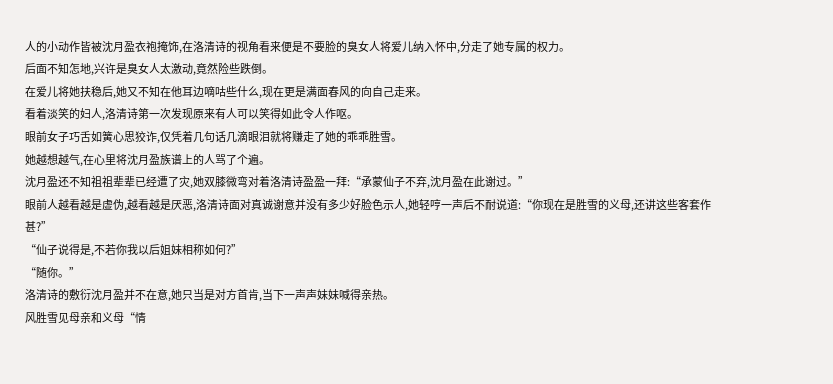人的小动作皆被沈月盈衣袍掩饰,在洛清诗的视角看来便是不要脸的臭女人将爱儿纳入怀中,分走了她专属的权力。
后面不知怎地,兴许是臭女人太激动,竟然险些跌倒。
在爱儿将她扶稳后,她又不知在他耳边嘀咕些什么,现在更是满面春风的向自己走来。
看着淡笑的妇人,洛清诗第一次发现原来有人可以笑得如此令人作呕。
眼前女子巧舌如簧心思狡诈,仅凭着几句话几滴眼泪就将赚走了她的乖乖胜雪。
她越想越气,在心里将沈月盈族谱上的人骂了个遍。
沈月盈还不知祖祖辈辈已经遭了灾,她双膝微弯对着洛清诗盈盈一拜:“承蒙仙子不弃,沈月盈在此谢过。”
眼前人越看越是虚伪,越看越是厌恶,洛清诗面对真诚谢意并没有多少好脸色示人,她轻哼一声后不耐说道:“你现在是胜雪的义母,还讲这些客套作甚?”
“仙子说得是,不若你我以后姐妹相称如何?”
“随你。”
洛清诗的敷衍沈月盈并不在意,她只当是对方首肯,当下一声声妹妹喊得亲热。
风胜雪见母亲和义母“情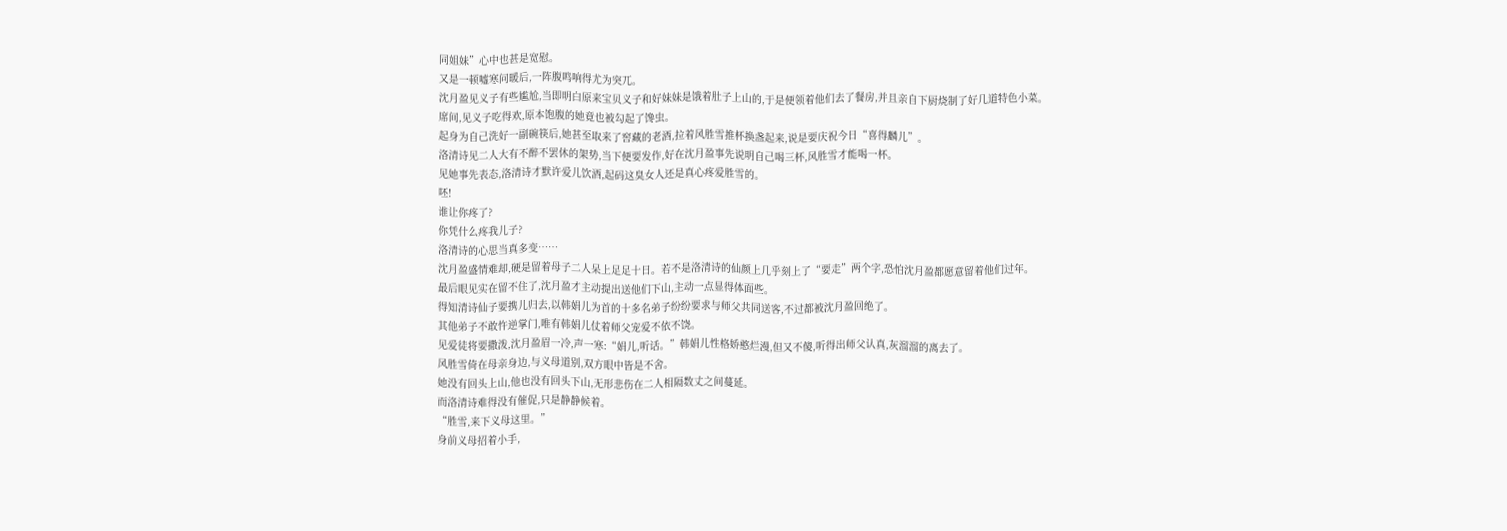同姐妹”心中也甚是宽慰。
又是一顿嘘寒问暖后,一阵腹鸣响得尤为突兀。
沈月盈见义子有些尴尬,当即明白原来宝贝义子和好妹妹是饿着肚子上山的,于是便领着他们去了餐房,并且亲自下厨烧制了好几道特色小菜。
席间,见义子吃得欢,原本饱腹的她竟也被勾起了馋虫。
起身为自己洗好一副碗筷后,她甚至取来了窖藏的老酒,拉着风胜雪推杯换盏起来,说是要庆祝今日“喜得麟儿”。
洛清诗见二人大有不醉不罢休的架势,当下便要发作,好在沈月盈事先说明自己喝三杯,风胜雪才能喝一杯。
见她事先表态,洛清诗才默许爱儿饮酒,起码这臭女人还是真心疼爱胜雪的。
呸!
谁让你疼了?
你凭什么疼我儿子?
洛清诗的心思当真多变……
沈月盈盛情难却,硬是留着母子二人呆上足足十日。若不是洛清诗的仙颜上几乎刻上了“要走”两个字,恐怕沈月盈都愿意留着他们过年。
最后眼见实在留不住了,沈月盈才主动提出送他们下山,主动一点显得体面些。
得知清诗仙子要携儿归去,以韩娟儿为首的十多名弟子纷纷要求与师父共同送客,不过都被沈月盈回绝了。
其他弟子不敢忤逆掌门,唯有韩娟儿仗着师父宠爱不依不饶。
见爱徒将要撒泼,沈月盈眉一冷,声一寒:“娟儿,听话。”韩娟儿性格娇憨烂漫,但又不傻,听得出师父认真,灰溜溜的离去了。
风胜雪倚在母亲身边,与义母道别,双方眼中皆是不舍。
她没有回头上山,他也没有回头下山,无形悲伤在二人相隔数丈之间蔓延。
而洛清诗难得没有催促,只是静静候着。
“胜雪,来下义母这里。”
身前义母招着小手,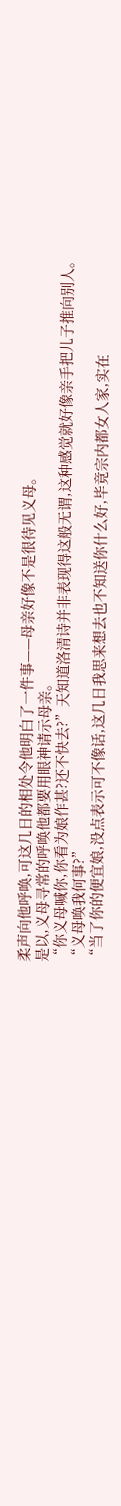柔声向他呼唤,可这几日的相处令他明白了一件事——母亲好像不是很待见义母。
是以,义母寻常的呼唤他都要用眼神请示母亲。
“你义母喊你,你看为娘作甚?还不快去?”天知道洛清诗并非表现得这般无谓,这种感觉就好像亲手把儿子推向别人。
“义母唤我何事?”
“当了你的便宜娘,没点表示可不像话,这几日我思来想去也不知送你什么好,毕竟宗内都女人家,实在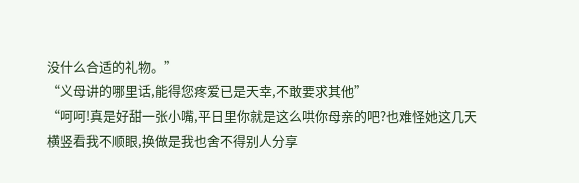没什么合适的礼物。”
“义母讲的哪里话,能得您疼爱已是天幸,不敢要求其他”
“呵呵!真是好甜一张小嘴,平日里你就是这么哄你母亲的吧?也难怪她这几天横竖看我不顺眼,换做是我也舍不得别人分享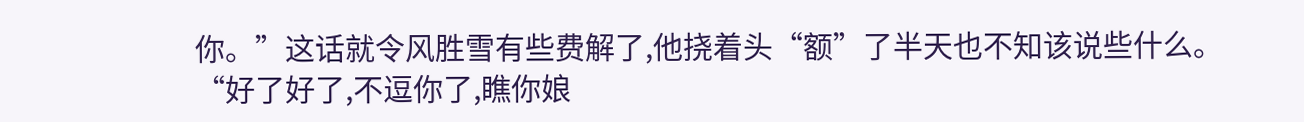你。”这话就令风胜雪有些费解了,他挠着头“额”了半天也不知该说些什么。
“好了好了,不逗你了,瞧你娘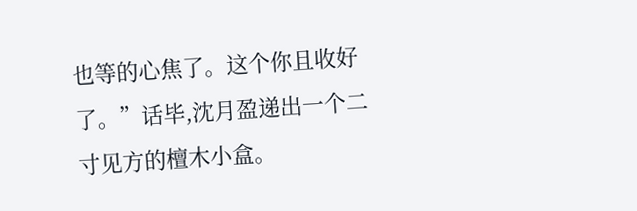也等的心焦了。这个你且收好了。”话毕,沈月盈递出一个二寸见方的檀木小盒。